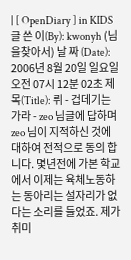| [ OpenDiary ] in KIDS 글 쓴 이(By): kwonyh (님을찾아서) 날 짜 (Date): 2006년 8월 20일 일요일 오전 07시 12분 02초 제 목(Title): 뤼 - 겁데기는 가라 - zeo 님글에 답하며 zeo 님이 지적하신 것에 대하여 전적으로 동의 합니다. 몇년전에 가본 학교에서 이제는 육체노동하는 동아리는 설자리가 없다는 소리를 들었죠. 제가 취미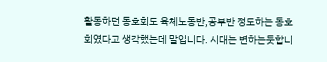활동하던 동호회도 육체노동반,공부반 정도하는 동호회였다고 생각했는데 말입니다. 시대는 변하는듯합니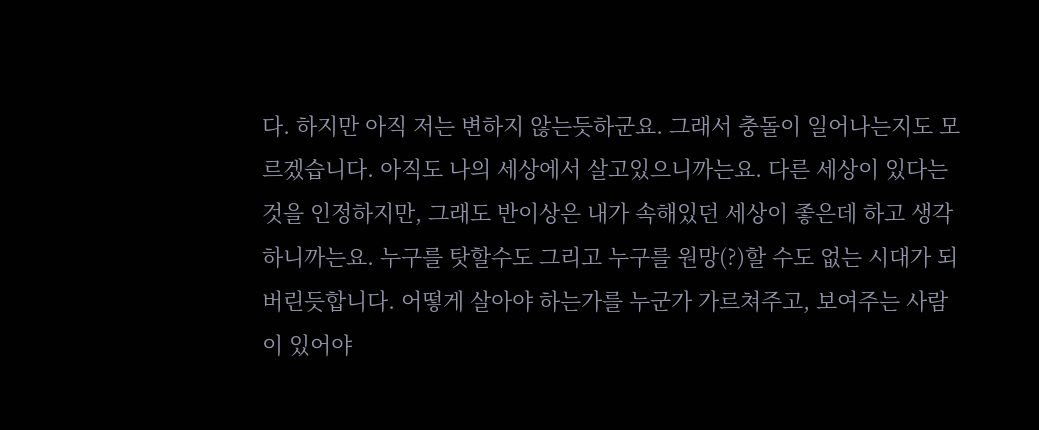다. 하지만 아직 저는 변하지 않는듯하군요. 그래서 충돌이 일어나는지도 모르겠습니다. 아직도 나의 세상에서 살고있으니까는요. 다른 세상이 있다는것을 인정하지만, 그래도 반이상은 내가 속해있던 세상이 좋은데 하고 생각하니까는요. 누구를 탓할수도 그리고 누구를 원망(?)할 수도 없는 시대가 되버린듯합니다. 어떻게 살아야 하는가를 누군가 가르쳐주고, 보여주는 사람이 있어야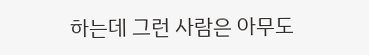하는데 그런 사람은 아무도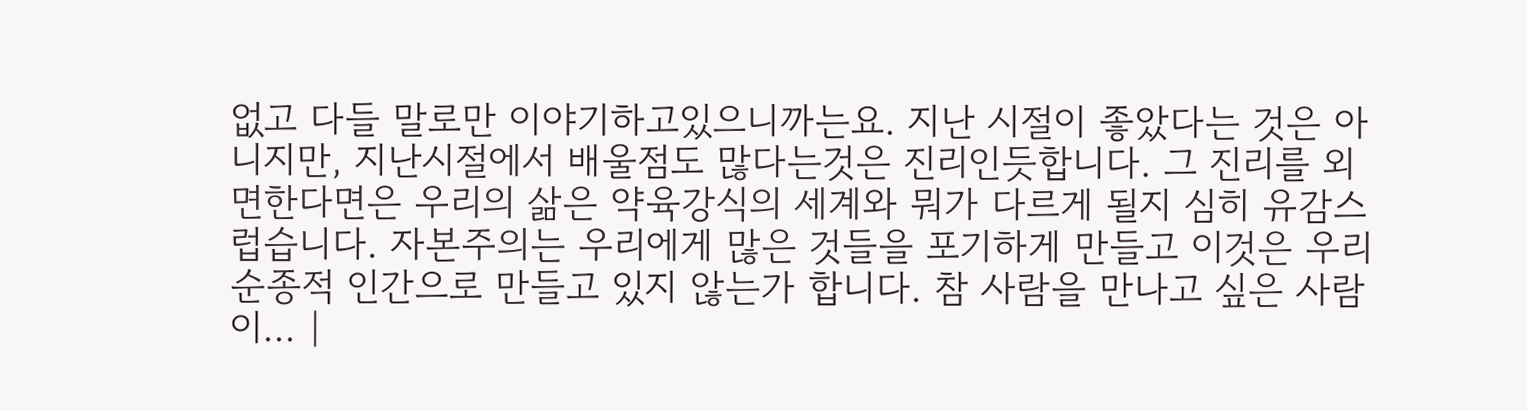없고 다들 말로만 이야기하고있으니까는요. 지난 시절이 좋았다는 것은 아니지만, 지난시절에서 배울점도 많다는것은 진리인듯합니다. 그 진리를 외면한다면은 우리의 삶은 약육강식의 세계와 뭐가 다르게 될지 심히 유감스럽습니다. 자본주의는 우리에게 많은 것들을 포기하게 만들고 이것은 우리 순종적 인간으로 만들고 있지 않는가 합니다. 참 사람을 만나고 싶은 사람이... |